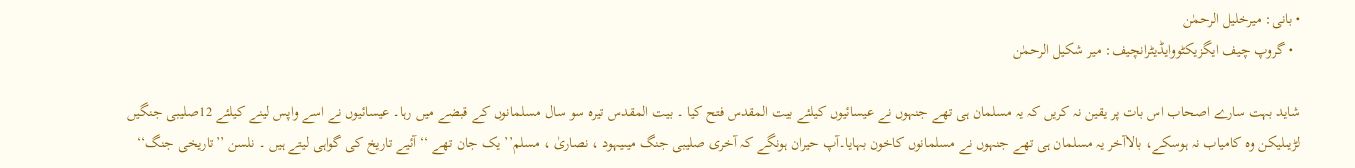• بانی: میرخلیل الرحمٰن
  • گروپ چیف ایگزیکٹووایڈیٹرانچیف: میر شکیل الرحمٰن

شاید بہت سارے اصحاب اس بات پر یقین نہ کریں کہ یہ مسلمان ہی تھے جنہوں نے عیسائیوں کیلئے بیت المقدس فتح کیا ۔ بیت المقدس تیرہ سو سال مسلمانوں کے قبضے میں رہا۔ عیسائیوں نے اسے واپس لینے کیلئے 12صلیبی جنگیں لڑیںلیکن وہ کامیاب نہ ہوسکے، بالاآخر یہ مسلمان ہی تھے جنہوں نے مسلمانوں کاخون بہایا۔آپ حیران ہونگے کہ آخری صلیبی جنگ میںیہود ، نصاریٰ ، مسلم’’ یک جان تھے ‘‘ آئیے تاریخ کی گواہی لیتے ہیں ۔ نلسن ’’تاریخی جنگ‘‘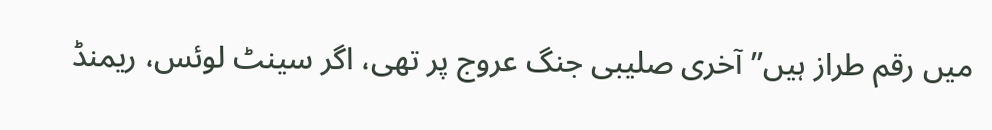میں رقم طراز ہیں’’آخری صلیبی جنگ عروج پر تھی، اگر سینٹ لوئس، ریمنڈ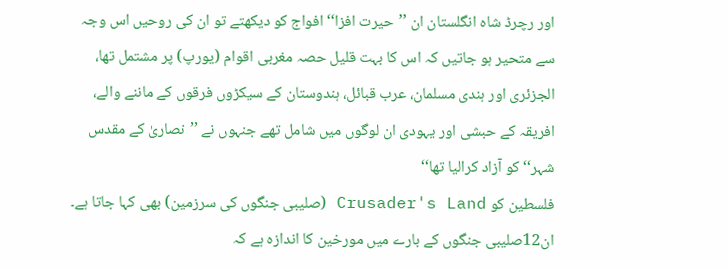اور رچرڈ شاہ انگلستان ان ’’حیرت افزا‘‘ افواج کو دیکھتے تو ان کی روحیں اس وجہ سے متحیر ہو جاتیں کہ اس کا بہت قلیل حصہ مغربی اقوام (یورپ) پر مشتمل تھا، الجزئری اور ہندی مسلمان، عرب قبائل، ہندوستان کے سیکڑوں فرقوں کے ماننے والے، افریقہ کے حبشی اور یہودی ان لوگوں میں شامل تھے جنہوں نے ’’نصاریٰ کے مقدس شہر‘‘ کو آزاد کرالیا تھا‘‘
فلسطین کو Crusader's Land (صلیبی جنگوں کی سرزمین) بھی کہا جاتا ہے۔ ان12صلیبی جنگوں کے بارے میں مورخین کا اندازہ ہے کہ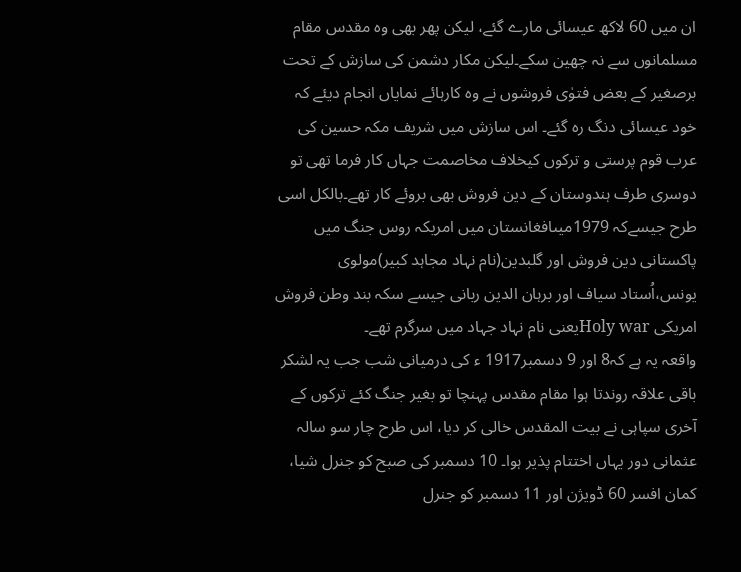ان میں 60 لاکھ عیسائی مارے گئے، لیکن پھر بھی وہ مقدس مقام مسلمانوں سے نہ چھین سکے۔لیکن مکار دشمن کی سازش کے تحت برصغیر کے بعض فتوٰی فروشوں نے وہ کارہائے نمایاں انجام دیئے کہ خود عیسائی دنگ رہ گئے۔ اس سازش میں شریف مکہ حسین کی عرب قوم پرستی و ترکوں کیخلاف مخاصمت جہاں کار فرما تھی تو دوسری طرف ہندوستان کے دین فروش بھی بروئے کار تھے۔بالکل اسی طرح جیسےکہ 1979میںافغانستان میں امریکہ روس جنگ میں پاکستانی دین فروش اور گلبدین(نام نہاد مجاہد کبیر)مولوی یونس،اُستاد سیاف اور برہان الدین ربانی جیسے سکہ بند وطن فروش امریکی Holy warیعنی نام نہاد جہاد میں سرگرم تھے۔
واقعہ یہ ہے کہ8 اور 9 دسمبر1917 ء کی درمیانی شب جب یہ لشکر باقی علاقہ روندتا ہوا مقام مقدس پہنچا تو بغیر جنگ کئے ترکوں کے آخری سپاہی نے بیت المقدس خالی کر دیا، اس طرح چار سو سالہ عثمانی دور یہاں اختتام پذیر ہوا۔ 10 دسمبر کی صبح کو جنرل شیا، کمان افسر 60 ڈویژن اور 11 دسمبر کو جنرل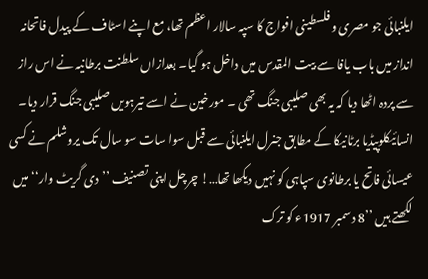ایلنبائی جو مصری و فلسطینی افواج کا سپہ سالار اعظم تھا، مع اپنے اسٹاف کے پیدل فاتحانہ انداز میں باب یافا سے بیت المقدس میں داخل ہو گیا۔ بعدازاں سلطنت برطانیہ نے اس راز سے پردہ اٹھا دیا کہ یہ بھی صلیبی جنگ تھی ۔ مورخین نے اسے تیرہویں صلیبی جنگ قرار دیا۔ انسائیکلوپیڈیا برٹانیکا کے مطابق جنرل ایلنبائی سے قبل سوا سات سو سال تک یروشلم نے کسی عیسائی فاتح یا برطانوی سپاہی کو نہیں دیکھا تھا…! چرچل اپنی تصنیف ’’دی گریٹ وار‘‘ میں لکھتے ہیں ’’8 دسمبر 1917ء کو ترک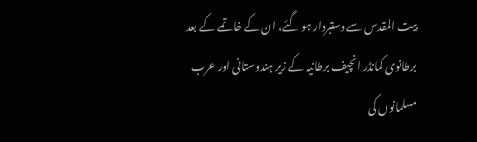بیت المقدس سے دستبردار ہو گئے، ان کے خاتمے کے بعد برطانوی کمانڈر انچیف برطانیہ کے زیر ہندوستانی اور عرب مسلمانوں کی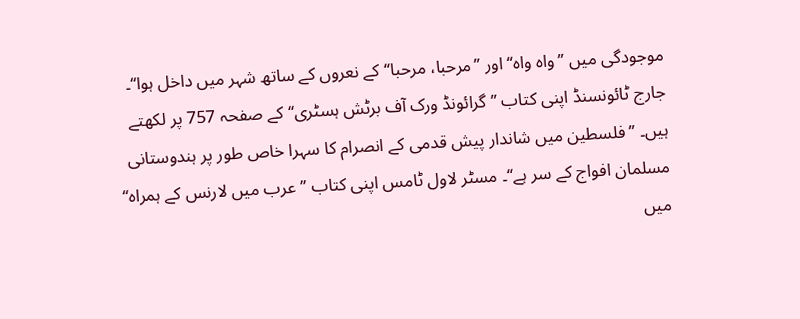موجودگی میں ’’واہ واہ‘‘ اور ’’مرحبا، مرحبا‘‘ کے نعروں کے ساتھ شہر میں داخل ہوا‘‘۔ جارج ٹائونسنڈ اپنی کتاب ’’گرائونڈ ورک آف برٹش ہسٹری‘‘ کے صفحہ 757 پر لکھتے ہیں۔ ’’فلسطین میں شاندار پیش قدمی کے انصرام کا سہرا خاص طور پر ہندوستانی مسلمان افواج کے سر ہے‘‘۔ مسٹر لاول ٹامس اپنی کتاب ’’عرب میں لارنس کے ہمراہ‘‘ میں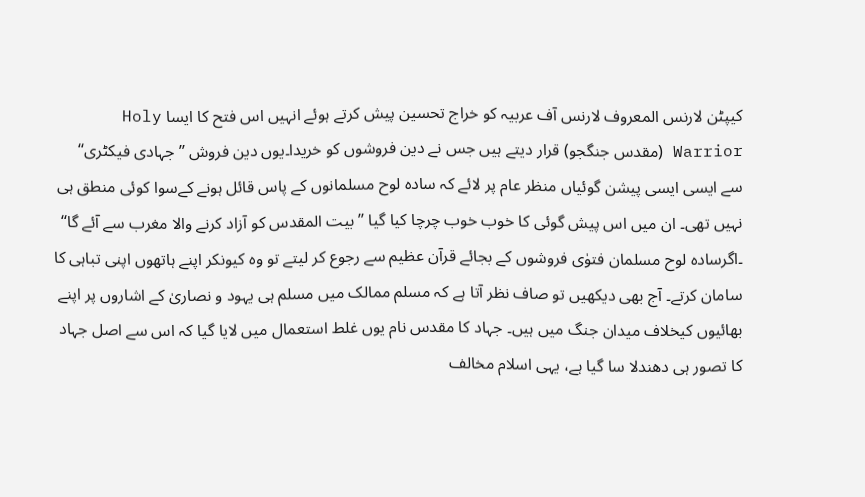کیپٹن لارنس المعروف لارنس آف عربیہ کو خراج تحسین پیش کرتے ہوئے انہیں اس فتح کا ایسا Holy Warrior (مقدس جنگجو) قرار دیتے ہیں جس نے دین فروشوں کو خریدا۔یوں دین فروش ’’جہادی فیکٹری‘‘ سے ایسی ایسی پیشن گوئیاں منظر عام پر لائے کہ سادہ لوح مسلمانوں کے پاس قائل ہونے کےسوا کوئی منطق ہی نہیں تھی۔ ان میں اس پیش گوئی کا خوب خوب چرچا کیا گیا ’’بیت المقدس کو آزاد کرنے والا مغرب سے آئے گا‘‘ ۔اگرسادہ لوح مسلمان فتوٰی فروشوں کے بجائے قرآن عظیم سے رجوع کر لیتے تو وہ کیونکر اپنے ہاتھوں اپنی تباہی کا سامان کرتے۔ آج بھی دیکھیں تو صاف نظر آتا ہے کہ مسلم ممالک میں مسلم ہی یہود و نصاریٰ کے اشاروں پر اپنے بھائیوں کیخلاف میدان جنگ میں ہیں۔ جہاد کا مقدس نام یوں غلط استعمال میں لایا گیا کہ اس سے اصل جہاد کا تصور ہی دھندلا سا گیا ہے، یہی اسلام مخالف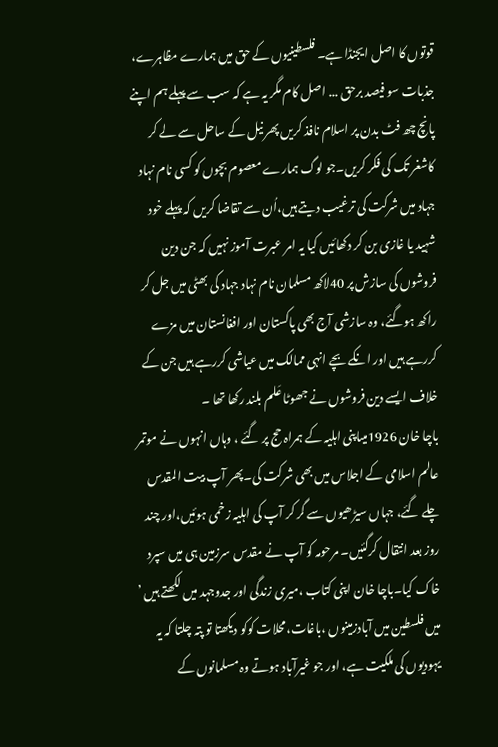قوتوں کا اصل ایجنڈا ہے۔ فلسطینیوں کے حق میں ہمارے مظاہرے، جذبات سو فیصد برحق ... اصل کام مگر یہ ہے کہ سب سے پہلے ہم اپنے پانچ چھ فٹ بدن پر اسلام نافذ کریں پھر نیل کے ساحل سے لے کر کاشغر تک کی فکر کریں۔جو لوگ ہمارے معصوم بچوں کو کسی نام نہاد جہاد میں شرکت کی ترغیب دیتے ہیں،اُن سے تقاضا کریں کہ پہلے خود شہید یا غازی بن کر دکھائیں کیا یہ امر عبرت آموز نہیں کہ جن دین فروشوں کی سازش پر 40لاکھ مسلمان نام نہاد جہاد کی بھٹی میں جل کر راکھ ہوگئے، وہ سازشی آج بھی پاکستان اور افغانستان میں مزے کررہے ہیں اور انکے بچے انہی ممالک میں عیاشی کررہے ہیں جن کے خلاف ایسے دین فروشوں نے جھوٹا عَلم بلند رکھا تھا ۔
باچا خان 1926میںاپنی اہلیہ کے ہمراہ حج پر گئے ، وہاں انہوں نے موتمر عالم اسلامی کے اجلاس میں بھی شرکت کی۔پھر آپ بیت المقدس چلے گئے، جہاں سیڑھیوں سے گر کر آپ کی اہلیہ زخمی ہوئیں،اور چند روز بعد انتقال کرگئیں۔ مرحومہ کو آپ نے مقدس سرزمین ہی میں سپرد خاک کیا۔باچا خان اپنی کتاب ،میری زندگی اور جدوجہد میں لکھتے ہیں ’ میں فلسطین میں آبادزمینوں ،باغات،محلات کوکو دیکھتا تو پتہ چلتا کہ یہ یہودیوں کی ملکیت ہے، اور جو غیرآباد ہوتے وہ مسلمانوں کے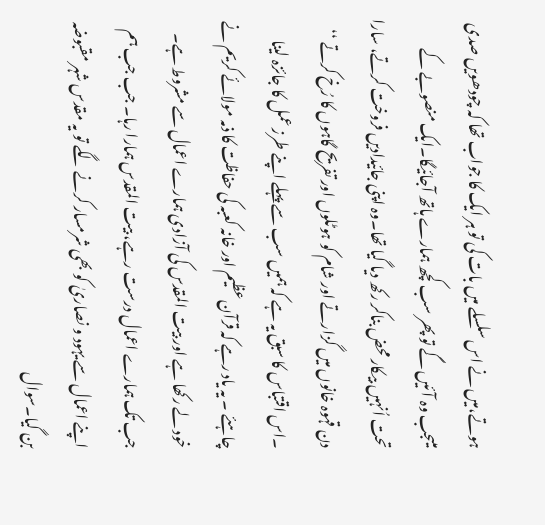ہوتے،میں نے اس سلسلے میں بات کی تو ہر ایک کا جواب تھا کہ چودھویں صدی میںجب وہ آئیں گے تو پھر سب کچھ ہمارے ہاتھ آجائیگا۔ایک منصوبے کے تحت اُنہیں بیکار محض بناکر رکھ دیا گیا تھا۔وہ اپنی جائیدادیں فروخت کرتے، سارا دن قہوہ خانوں میں گزارتے اور شام کو ہوٹلوں اور تفریح گاہوں کا رُخ کرتے ‘‘ ۔اس اقتباس کا سبق یہ ہے کہ ہمیں سب سے پہلے اپنے طرز عمل کا جائزہ لینا چاہئے ۔ یہ یاد رہے کہ قرآن عظیم اور خانہ کعبہ کی حفاظت کا ذمہ مولائے کریم نے خود لے رکھا ہے اور بیت المقدس کی آزادی ہمارے اعمال سے مشروط ہے۔ جب تک ہمارے اعمال درست رہے، بیت المقدس ہمارا رہا۔ جب جب ہم اپنے اعمال سے یہود و نصاریٰ کو بھی شرمسار کرنے لگے تو یہ مقدس شہر مقبوضہ بن گیا۔سوال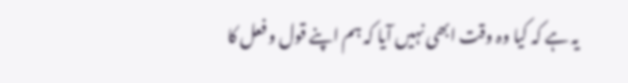یہ ہے کہ کیا وہ وقت ابھی نہیں آیا کہ ہم اپنے قول و فعل کا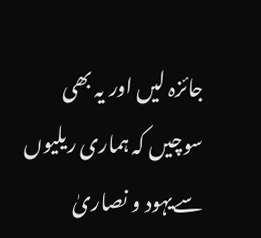جائزہ لیں اور یہ بھی سوچیں کہ ہماری ریلیوں سےیہود و نصاریٰ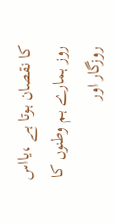کا نقصان ہوتا ہے ،یااس روز ہمارے ہم وطنوں کا روزگار اور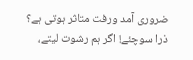ضروری آمد ورفت متاثر ہوتی ہے؟
ذرا سوچئے! اگر ہم رشوت لیتے،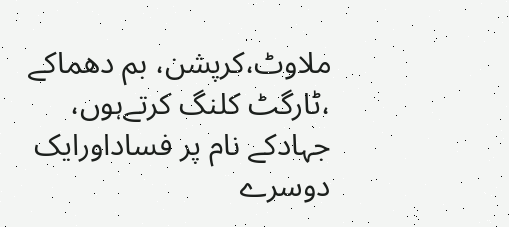ملاوٹ،کرپشن، بم دھماکے ،ٹارگٹ کلنگ کرتےہوں، جہادکے نام پر فساداورایک دوسرے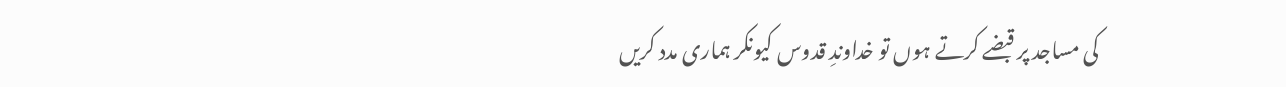کی مساجد پر قبضے کرتے ہوں تو خداوندِ قدوس کیونکر ہماری مدد کریں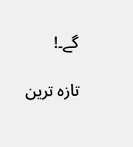گے۔!

تازہ ترین